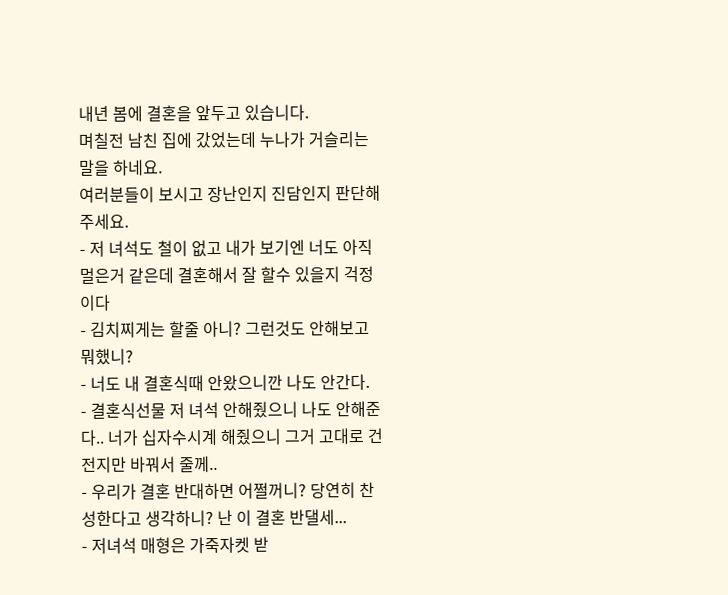내년 봄에 결혼을 앞두고 있습니다.
며칠전 남친 집에 갔었는데 누나가 거슬리는 말을 하네요.
여러분들이 보시고 장난인지 진담인지 판단해주세요.
- 저 녀석도 철이 없고 내가 보기엔 너도 아직 멀은거 같은데 결혼해서 잘 할수 있을지 걱정이다
- 김치찌게는 할줄 아니? 그런것도 안해보고 뭐했니?
- 너도 내 결혼식때 안왔으니깐 나도 안간다.
- 결혼식선물 저 녀석 안해줬으니 나도 안해준다.. 너가 십자수시계 해줬으니 그거 고대로 건전지만 바꿔서 줄께..
- 우리가 결혼 반대하면 어쩔꺼니? 당연히 찬성한다고 생각하니? 난 이 결혼 반댈세...
- 저녀석 매형은 가죽자켓 받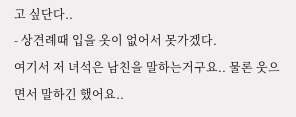고 싶단다..
- 상견례때 입을 옷이 없어서 못가겠다.
여기서 저 녀석은 남친을 말하는거구요.. 물론 웃으면서 말하긴 했어요..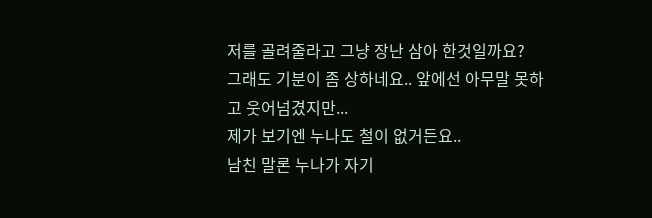저를 골려줄라고 그냥 장난 삼아 한것일까요?
그래도 기분이 좀 상하네요.. 앞에선 아무말 못하고 웃어넘겼지만...
제가 보기엔 누나도 철이 없거든요..
남친 말론 누나가 자기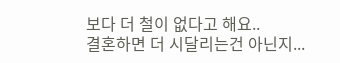보다 더 철이 없다고 해요..
결혼하면 더 시달리는건 아닌지...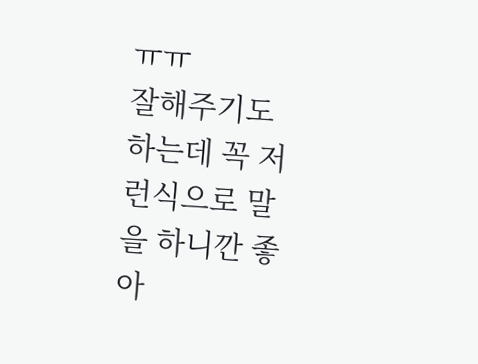ㅠㅠ
잘해주기도 하는데 꼭 저런식으로 말을 하니깐 좋아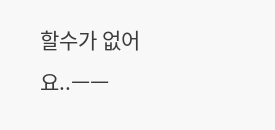할수가 없어요..ㅡㅡ